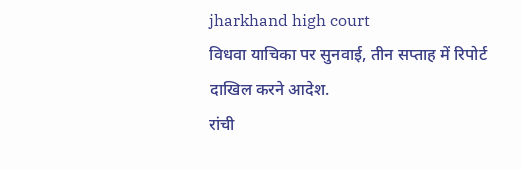jharkhand high court
विधवा याचिका पर सुनवाई, तीन सप्ताह में रिपोर्ट दाखिल करने आदेश.
रांची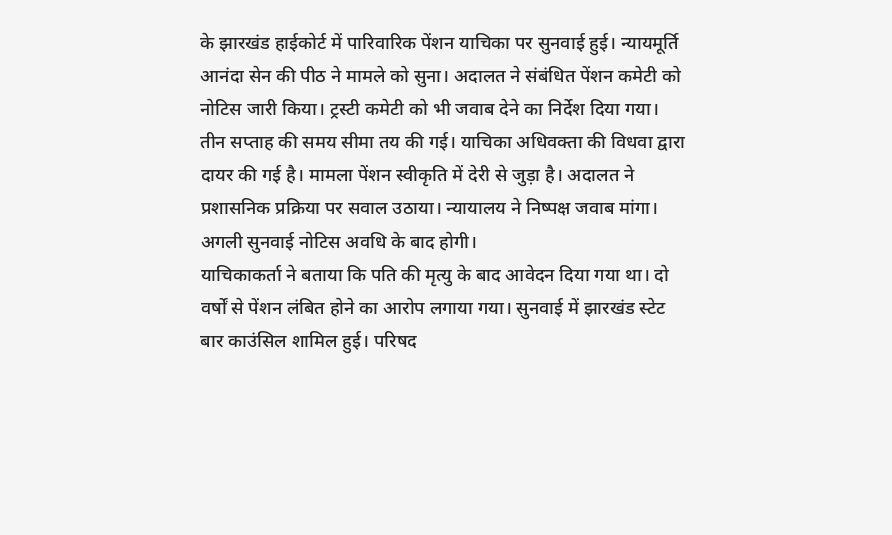के झारखंड हाईकोर्ट में पारिवारिक पेंशन याचिका पर सुनवाई हुई। न्यायमूर्ति आनंदा सेन की पीठ ने मामले को सुना। अदालत ने संबंधित पेंशन कमेटी को नोटिस जारी किया। ट्रस्टी कमेटी को भी जवाब देने का निर्देश दिया गया। तीन सप्ताह की समय सीमा तय की गई। याचिका अधिवक्ता की विधवा द्वारा दायर की गई है। मामला पेंशन स्वीकृति में देरी से जुड़ा है। अदालत ने प्रशासनिक प्रक्रिया पर सवाल उठाया। न्यायालय ने निष्पक्ष जवाब मांगा। अगली सुनवाई नोटिस अवधि के बाद होगी।
याचिकाकर्ता ने बताया कि पति की मृत्यु के बाद आवेदन दिया गया था। दो वर्षों से पेंशन लंबित होने का आरोप लगाया गया। सुनवाई में झारखंड स्टेट बार काउंसिल शामिल हुई। परिषद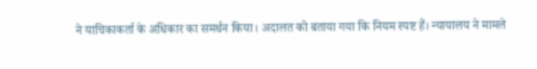ने याचिकाकर्ता के अधिकार का समर्थन किया। अदालत को बताया गया कि नियम स्पष्ट हैं। न्यायालय ने मामले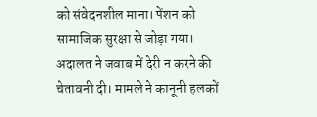को संवेदनशील माना। पेंशन को सामाजिक सुरक्षा से जोड़ा गया। अदालत ने जवाब में देरी न करने की चेतावनी दी। मामले ने कानूनी हलकों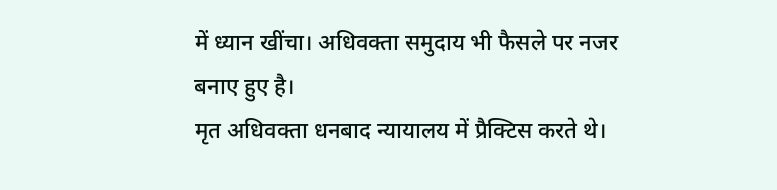में ध्यान खींचा। अधिवक्ता समुदाय भी फैसले पर नजर बनाए हुए है।
मृत अधिवक्ता धनबाद न्यायालय में प्रैक्टिस करते थे।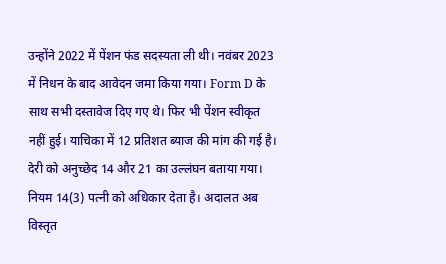उन्होंने 2022 में पेंशन फंड सदस्यता ली थी। नवंबर 2023 में निधन के बाद आवेदन जमा किया गया। Form D के साथ सभी दस्तावेज दिए गए थे। फिर भी पेंशन स्वीकृत नहीं हुई। याचिका में 12 प्रतिशत ब्याज की मांग की गई है। देरी को अनुच्छेद 14 और 21 का उल्लंघन बताया गया। नियम 14(3) पत्नी को अधिकार देता है। अदालत अब विस्तृत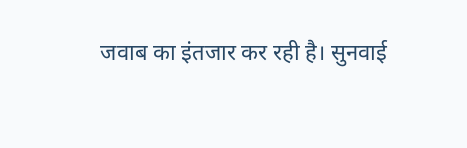जवाब का इंतजार कर रही है। सुनवाई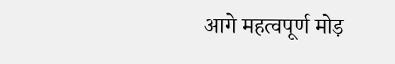आगे महत्वपूर्ण मोड़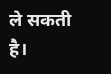ले सकती है।